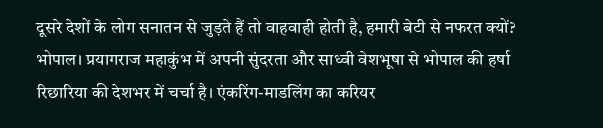दूसरे देशों के लोग सनातन से जुड़ते हैं तो वाहवाही होती है, हमारी बेटी से नफरत क्यों?
भोपाल। प्रयागराज महाकुंभ में अपनी सुंदरता और साध्वी वेशभूषा से भोपाल की हर्षा रिछारिया की देशभर में चर्चा है। एंकरिंग-माडलिंग का करियर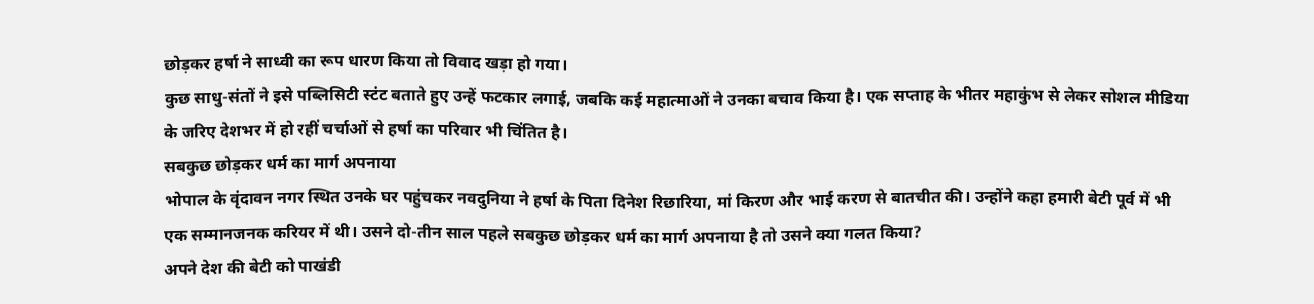छोड़कर हर्षा ने साध्वी का रूप धारण किया तो विवाद खड़ा हो गया।
कुछ साधु-संतों ने इसे पब्लिसिटी स्टंट बताते हुए उन्हें फटकार लगाई, जबकि कई महात्माओं ने उनका बचाव किया है। एक सप्ताह के भीतर महाकुंभ से लेकर सोशल मीडिया के जरिए देशभर में हो रहीं चर्चाओं से हर्षा का परिवार भी चिंतित है।
सबकुछ छोड़कर धर्म का मार्ग अपनाया
भोपाल के वृंदावन नगर स्थित उनके घर पहुंचकर नवदुनिया ने हर्षा के पिता दिनेश रिछारिया, मां किरण और भाई करण से बातचीत की। उन्होंने कहा हमारी बेटी पूर्व में भी एक सम्मानजनक करियर में थी। उसने दो-तीन साल पहले सबकुछ छोड़कर धर्म का मार्ग अपनाया है तो उसने क्या गलत किया?
अपने देश की बेटी को पाखंडी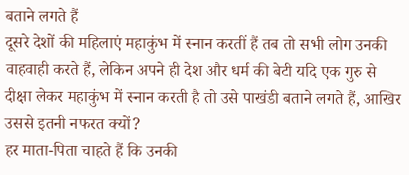बताने लगते हैं
दूसरे देशों की महिलाएं महाकुंभ में स्नान करतीं हैं तब तो सभी लोग उनकी वाहवाही करते हैं, लेकिन अपने ही देश और धर्म की बेटी यदि एक गुरु से दीक्षा लेकर महाकुंभ में स्नान करती है तो उसे पाखंडी बताने लगते हैं, आखिर उससे इतनी नफरत क्यों?
हर माता-पिता चाहते हैं कि उनकी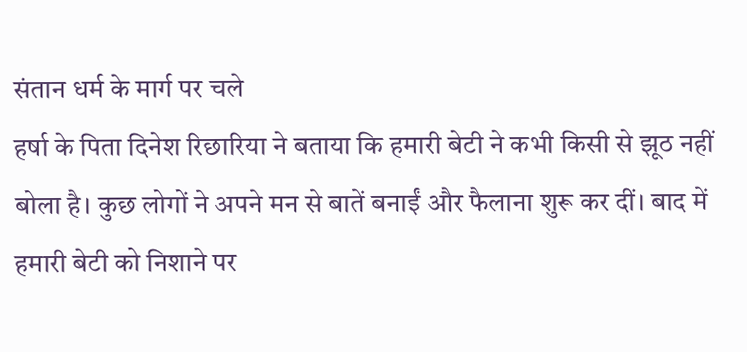संतान धर्म के मार्ग पर चले
हर्षा के पिता दिनेश रिछारिया ने बताया कि हमारी बेटी ने कभी किसी से झूठ नहीं बोला है। कुछ लोगों ने अपने मन से बातें बनाईं और फैलाना शुरू कर दीं। बाद में हमारी बेटी को निशाने पर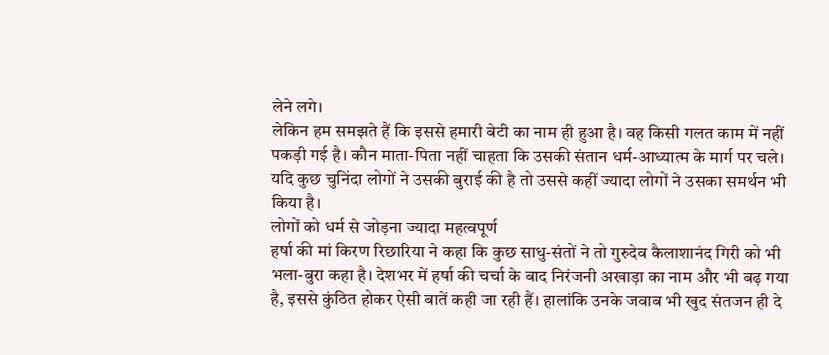लेने लगे।
लेकिन हम समझते हैं कि इससे हमारी बेटी का नाम ही हुआ है। वह किसी गलत काम में नहीं पकड़ी गई है। कौन माता-पिता नहीं चाहता कि उसकी संतान धर्म-आध्यात्म के मार्ग पर चले। यदि कुछ चुनिंदा लोगों ने उसकी बुराई की है तो उससे कहीं ज्यादा लोगों ने उसका समर्थन भी किया है।
लोगों को धर्म से जोड़ना ज्यादा महत्वपूर्ण
हर्षा की मां किरण रिछारिया ने कहा कि कुछ साधु-संतों ने तो गुरुदेव कैलाशानंद गिरी को भी भला-बुरा कहा है। देशभर में हर्षा की चर्चा के बाद निरंजनी अखाड़ा का नाम और भी बढ़ गया है, इससे कुंठित होकर ऐसी बातें कही जा रही हैं। हालांकि उनके जवाब भी खुद संतजन ही दे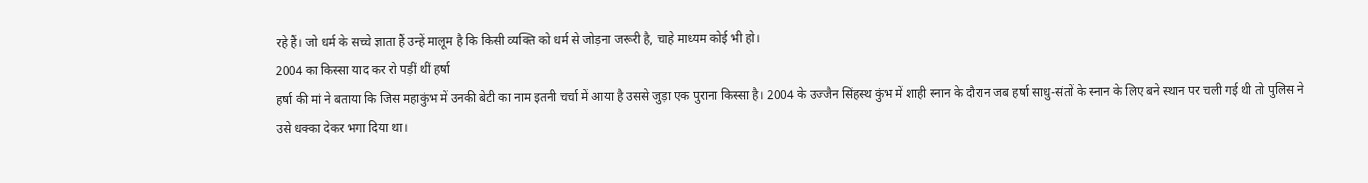रहे हैं। जो धर्म के सच्चे ज्ञाता हैं उन्हें मालूम है कि किसी व्यक्ति को धर्म से जोड़ना जरूरी है, चाहे माध्यम कोई भी हो।
2004 का किस्सा याद कर रो पड़ीं थीं हर्षा
हर्षा की मां ने बताया कि जिस महाकुंभ में उनकी बेटी का नाम इतनी चर्चा में आया है उससे जुड़ा एक पुराना किस्सा है। 2004 के उज्जैन सिंहस्थ कुंभ में शाही स्नान के दौरान जब हर्षा साधु-संतों के स्नान के लिए बने स्थान पर चली गई थी तो पुलिस ने उसे धक्का देकर भगा दिया था।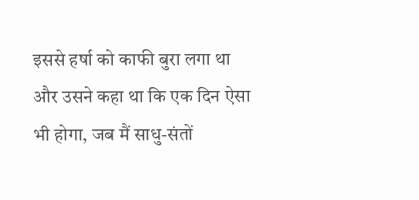इससे हर्षा को काफी बुरा लगा था और उसने कहा था कि एक दिन ऐसा भी होगा, जब मैं साधु-संतों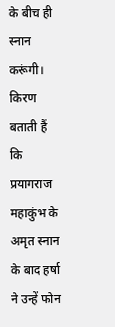के बीच ही स्नान करूंगी। किरण बताती हैं कि प्रयागराज महाकुंभ के अमृत स्नान के बाद हर्षा ने उन्हें फोन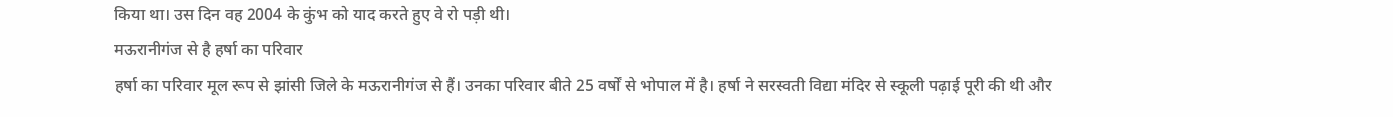किया था। उस दिन वह 2004 के कुंभ को याद करते हुए वे रो पड़ी थी।
मऊरानीगंज से है हर्षा का परिवार
हर्षा का परिवार मूल रूप से झांसी जिले के मऊरानीगंज से हैं। उनका परिवार बीते 25 वर्षों से भोपाल में है। हर्षा ने सरस्वती विद्या मंदिर से स्कूली पढ़ाई पूरी की थी और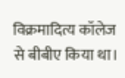विक्रमादित्य कॉलेज से बीबीए किया था।